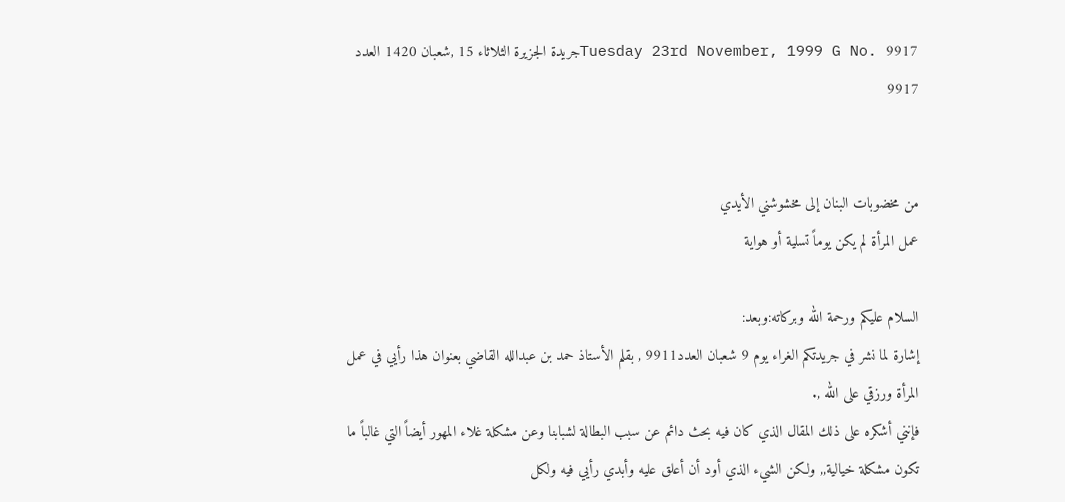Tuesday 23rd November, 1999 G No. 9917جريدة الجزيرة الثلاثاء 15 ,شعبان 1420 العدد 9917


من مخضوبات البنان إلى مخشوشني الأيدي
عمل المرأة لم يكن يوماً تسلية أو هواية

السلام عليكم ورحمة الله وبركاته:وبعد:
إشارة لما نشر في جريدتكم الغراء يوم 9 شعبان العدد9911 , بقلم الأستاذ حمد بن عبدالله القاضي بعنوان هذا رأيي في عمل المرأة ورزقي على الله ,.
فإنني أشكره على ذلك المقال الذي كان فيه بحث دائم عن سبب البطالة لشبابنا وعن مشكلة غلاء المهور أيضاً التي غالباً ما تكون مشكلة خيالية,, ولكن الشيء الذي أود أن أعلق عليه وأبدي رأيي فيه ولكل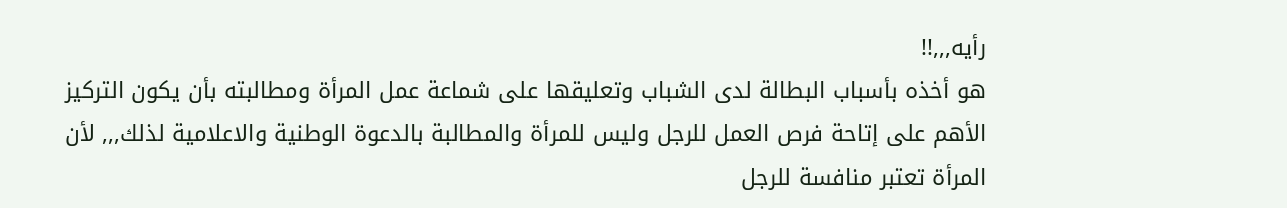رأيه,,,!!
هو أخذه بأسباب البطالة لدى الشباب وتعليقها على شماعة عمل المرأة ومطالبته بأن يكون التركيز الأهم على إتاحة فرص العمل للرجل وليس للمرأة والمطالبة بالدعوة الوطنية والاعلامية لذلك,,, لأن المرأة تعتبر منافسة للرجل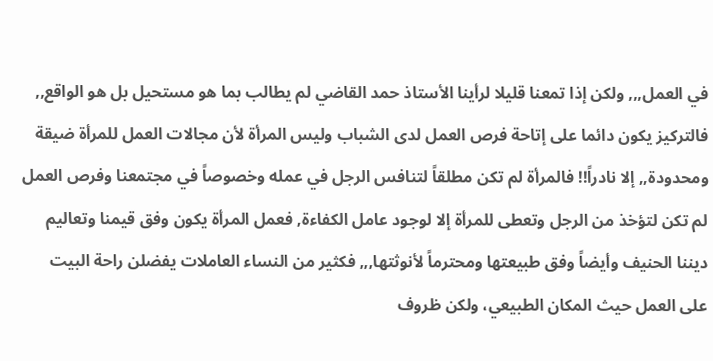في العمل,,, ولكن إذا تمعنا قليلا لرأينا الأستاذ حمد القاضي لم يطالب بما هو مستحيل بل هو الواقع,, فالتركيز يكون دائما على إتاحة فرص العمل لدى الشباب وليس المرأة لأن مجالات العمل للمرأة ضيقة ومحدودة,, إلا نادراً!! فالمرأة لم تكن مطلقاً لتنافس الرجل في عمله وخصوصاً في مجتمعنا وفرص العمل لم تكن لتؤخذ من الرجل وتعطى للمرأة إلا لوجود عامل الكفاءة, فعمل المرأة يكون وفق قيمنا وتعاليم ديننا الحنيف وأيضاً وفق طبيعتها ومحترماً لأنوثتها,,, فكثير من النساء العاملات يفضلن راحة البيت على العمل حيث المكان الطبيعي، ولكن ظروف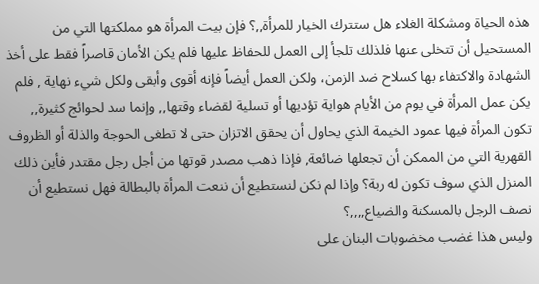هذه الحياة ومشكلة الغلاء هل ستترك الخيار للمرأة,,؟ فإن بيت المرأة هو مملكتها التي من المستحيل أن تتخلى عنها فلذلك تلجأ إلى العمل للحفاظ عليها فلم يكن الأمان قاصراً فقط على أخذ الشهادة والاكتفاء بها كسلاح ضد الزمن، ولكن العمل أيضاً فإنه أقوى وأبقى ولكل شيء نهاية , فلم يكن عمل المرأة في يوم من الأيام هواية تؤديها أو تسلية لقضاء وقتها,, وإنما سد لحوائج كثيرة,, تكون المرأة فيها عمود الخيمة الذي يحاول أن يحقق الاتزان حتى لا تطغى الحوجة والذلة أو الظروف القهرية التي من الممكن أن تجعلها ضائعة, فإذا ذهب مصدر قوتها من أجل رجل مقتدر فأين ذلك المنزل الذي سوف تكون له ربة؟ وإذا لم نكن لنستطيع أن ننعت المرأة بالبطالة فهل نستطيع أن نصف الرجل بالمسكنة والضياع,,,,؟
وليس هذا غضب مخضوبات البنان على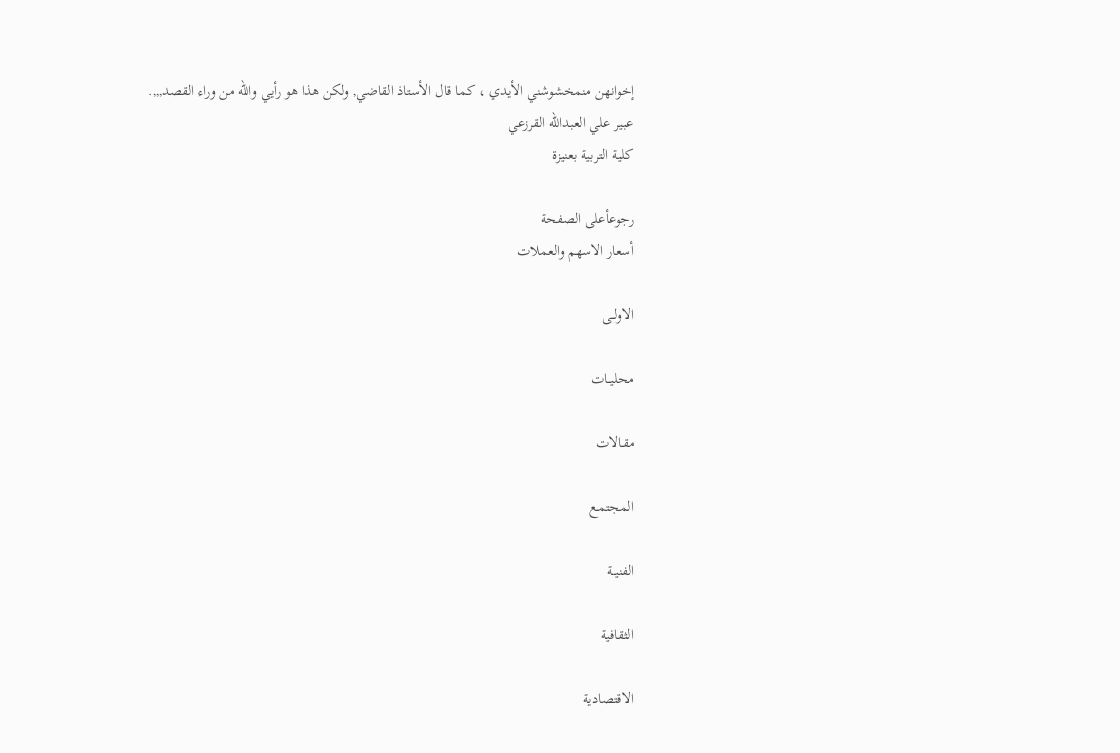إخوانهن منمخشوشني الأيدي ، كما قال الأستاذ القاضي, ولكن هذا هو رأيي والله من وراء القصد,,,.
عبير علي العبدالله القرزعي
كلية التربية بعنيزة

رجوعأعلى الصفحة
أسعار الاسهم والعملات

الاولــى

محليــات

مقـالات

المجتمـع

الفنيــة

الثقافية

الاقتصادية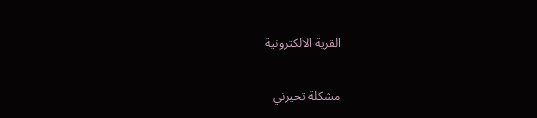القرية الالكترونية

مشكلة تحيرني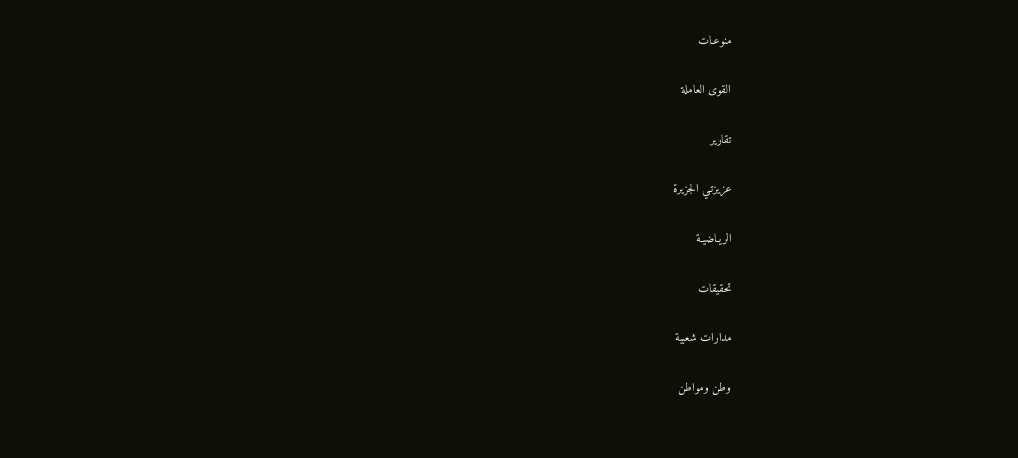منوعـات

القوى العاملة

تقارير

عزيزتـي الجزيرة

الريـاضيـة

تحقيقات

مدارات شعبية

وطن ومواطن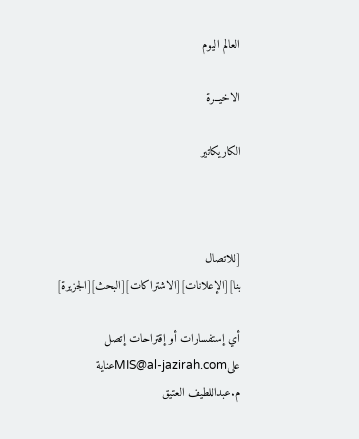العالم اليوم

الاخيــرة

الكاريكاتير



[للاتصال بنا][الإعلانات][الاشتراكات][البحث][الجزيرة]

أي إستفسارات أو إقتراحات إتصل علىMIS@al-jazirah.comعناية م.عبداللطيف العتيق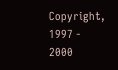Copyright, 1997 - 2000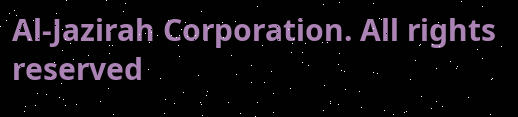Al-Jazirah Corporation. All rights reserved